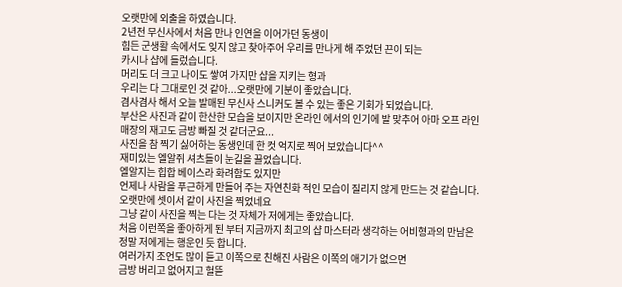오랫만에 외출을 하였습니다.
2년전 무신사에서 처음 만나 인연을 이어가던 동생이
힘든 군생활 속에서도 잊지 않고 찾아주어 우리를 만나게 해 주었던 끈이 되는
카시나 샵에 들렀습니다.
머리도 더 크고 나이도 쌓여 가지만 샵을 지키는 형과
우리는 다 그대로인 것 같아...오랫만에 기분이 좋았습니다.
겸사겸사 해서 오늘 발매된 무신사 스니커도 볼 수 있는 좋은 기회가 되었습니다.
부산은 사진과 같이 한산한 모습을 보이지만 온라인 에서의 인기에 발 맞추어 아마 오프 라인
매장의 재고도 금방 빠질 것 같더군요...
사진을 참 찍기 싫어하는 동생인데 한 컷 억지로 찍어 보았습니다^^
재미있는 엘알쥐 셔츠들이 눈길을 끌었습니다.
엘알지는 힙합 베이스라 화려함도 있지만
언제나 사람을 푸근하게 만들어 주는 자연친화 적인 모습이 질리지 않게 만드는 것 같습니다.
오랫만에 셋이서 같이 사진을 찍었네요
그냥 같이 사진을 찍는 다는 것 자체가 저에게는 좋았습니다.
처음 이런쪽을 좋아하게 된 부터 지금까지 최고의 샵 마스터라 생각하는 어비형과의 만남은
정말 저에게는 행운인 듯 합니다.
여러가지 조언도 많이 듣고 이쪽으로 친해진 사람은 이쪽의 애기가 없으면
금방 버리고 없어지고 헐뜯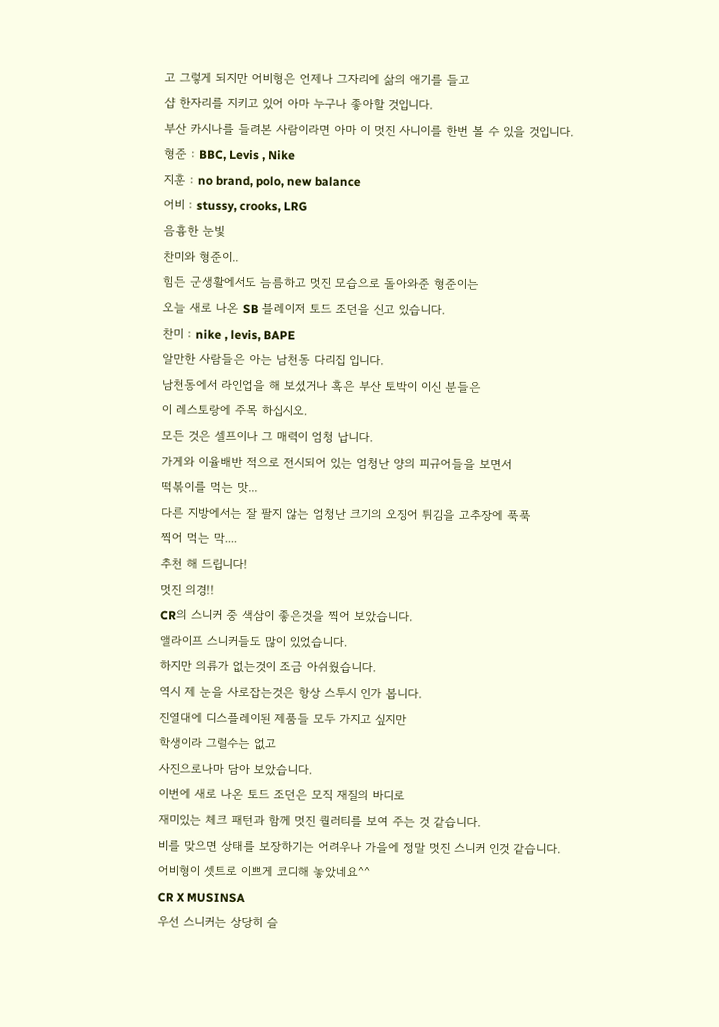고 그렇게 되지만 어비형은 언제나 그자리에 삶의 애기를 들고
샵 한자리를 지키고 있어 아마 누구나 좋아할 것입니다.
부산 카시나를 들려본 사람이라면 아마 이 멋진 사니이를 한번 볼 수 있을 것입니다.
형준 : BBC, Levis , Nike
지훈 : no brand, polo, new balance
어비 : stussy, crooks, LRG
음흉한 눈빛
찬미와 형준이..
힘든 군생활에서도 늠름하고 멋진 모습으로 돌아와준 형준이는
오늘 새로 나온 SB 블레이저 토드 조던을 신고 있습니다.
찬미 : nike , levis, BAPE
알만한 사람들은 아는 남천동 다리집 입니다.
남천동에서 라인업을 해 보셨거나 혹은 부산 토박이 이신 분들은
이 레스토랑에 주목 하십시오.
모든 것은 셀프이나 그 매력이 엄청 납니다.
가게와 이율배반 적으로 전시되어 있는 엄청난 양의 피규어들을 보면서
떡볶이를 먹는 맛...
다른 지방에서는 잘 팔지 않는 엄청난 크기의 오징어 튀김을 고추장에 푹푹
찍어 먹는 막....
추천 해 드립니다!
멋진 의경!!
CR의 스니커 중 색삼이 좋은것을 찍어 보았습니다.
앨라이프 스니커들도 많이 있었습니다.
하지만 의류가 없는것이 조금 아쉬웠습니다.
역시 제 눈을 사로잡는것은 항상 스투시 인가 봅니다.
진열대에 디스플레이된 제품들 모두 가지고 싶지만
학생이라 그럴수는 없고
사진으로나마 담아 보았습니다.
이번에 새로 나온 토드 조던은 모직 재질의 바디로
재미있는 체크 패턴과 함께 멋진 퀄러티를 보여 주는 것 같습니다.
비를 맞으면 상태를 보장하기는 어려우나 가을에 정말 멋진 스니커 인것 같습니다.
어비형이 셋트로 이쁘게 코디해 놓았네요^^
CR X MUSINSA
우선 스니커는 상당히 슬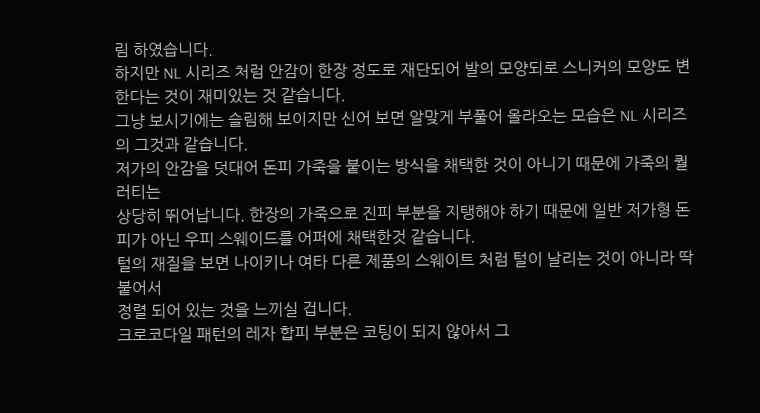림 하였습니다.
하지만 NL 시리즈 처럼 안감이 한장 정도로 재단되어 발의 모양되로 스니커의 모양도 변한다는 것이 재미있는 것 같습니다.
그냥 보시기에는 슬림해 보이지만 신어 보면 알맞게 부풀어 올라오는 모습은 NL 시리즈의 그것과 같습니다.
저가의 안감을 덧대어 돈피 가죽을 붙이는 방식을 채택한 것이 아니기 때문에 가죽의 퀄러티는
상당히 뛰어납니다. 한장의 가죽으로 진피 부분을 지탱해야 하기 때문에 일반 저가형 돈피가 아닌 우피 스웨이드를 어퍼에 채택한것 같습니다.
털의 재질을 보면 나이키나 여타 다른 제품의 스웨이트 처럼 털이 날리는 것이 아니라 딱 붙어서
정렬 되어 있는 것을 느끼실 겁니다.
크로코다일 패턴의 레자 합피 부분은 코팅이 되지 않아서 그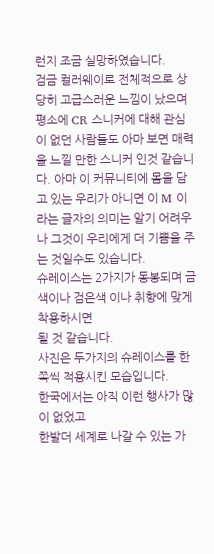런지 조금 실망하였습니다.
검금 컬러웨이로 전체적으로 상당히 고급스러운 느낌이 났으며
평소에 CR 스니커에 대해 관심이 없던 사람들도 아마 보면 매력을 느낄 만한 스니커 인것 같습니다. 아마 이 커뮤니티에 몸을 담고 있는 우리가 아니면 이 M 이라는 글자의 의미는 알기 어려우나 그것이 우리에게 더 기쁨을 주는 것일수도 있습니다.
슈레이스는 2가지가 동봉되며 금색이나 검은색 이나 취향에 맞게 착용하시면
될 것 같습니다.
사진은 두가지의 슈레이스를 한쪽씩 적용시킨 모습입니다.
한국에서는 아직 이런 행사가 많이 없었고
한발더 세계로 나갈 수 있는 가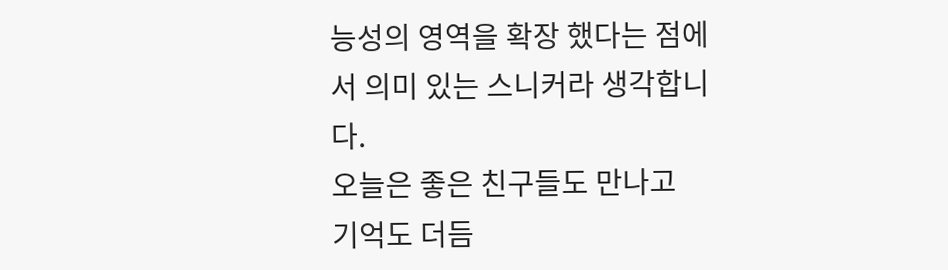능성의 영역을 확장 했다는 점에서 의미 있는 스니커라 생각합니다.
오늘은 좋은 친구들도 만나고
기억도 더듬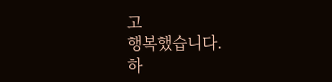고
행복했습니다.
하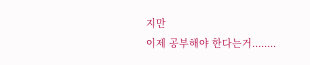지만
이제 공부해야 한다는거........